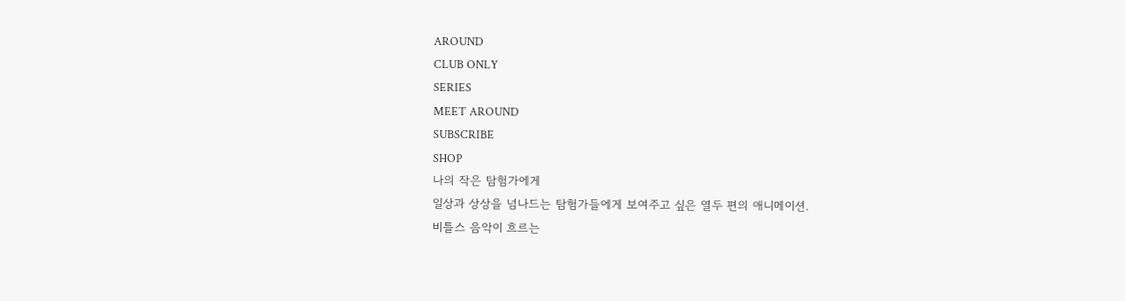AROUND
CLUB ONLY
SERIES
MEET AROUND
SUBSCRIBE
SHOP
나의 작은 탐험가에게
일상과 상상을 넘나드는 탐험가들에게 보여주고 싶은 열두 편의 애니메이션.
비틀스 음악이 흐르는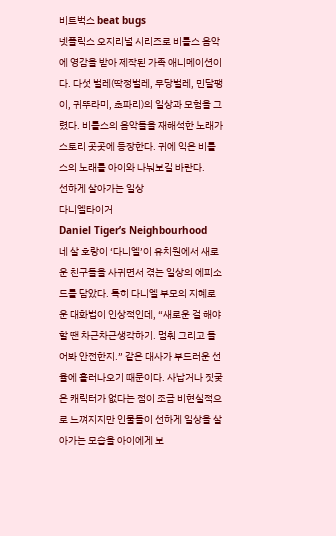비트벅스 beat bugs
넷플릭스 오지리널 시리즈로 비틀스 음악에 영감을 받아 제작된 가족 애니메이션이다. 다섯 벌레(딱정벌레, 무당벌레, 민달팽이, 귀뚜라미, 초파리)의 일상과 모험을 그렸다. 비틀스의 음악들을 재해석한 노래가 스토리 곳곳에 등장한다. 귀에 익은 비틀스의 노래를 아이와 나눠보길 바란다.
선하게 살아가는 일상
다니엘타이거
Daniel Tiger’s Neighbourhood
네 살 호랑이 ‘다니엘’이 유치원에서 새로운 친구들을 사귀면서 겪는 일상의 에피소드를 담았다. 특히 다니엘 부모의 지혜로운 대화법이 인상적인데, “새로운 걸 해야 할 땐 차근차근생각하기. 멈춰 그리고 들어봐 안전한지.” 같은 대사가 부드러운 선율에 흘러나오기 때문이다. 사납거나 짓궂은 캐릭터가 없다는 점이 조금 비현실적으로 느껴지지만 인물들이 선하게 일상을 살아가는 모습을 아이에게 보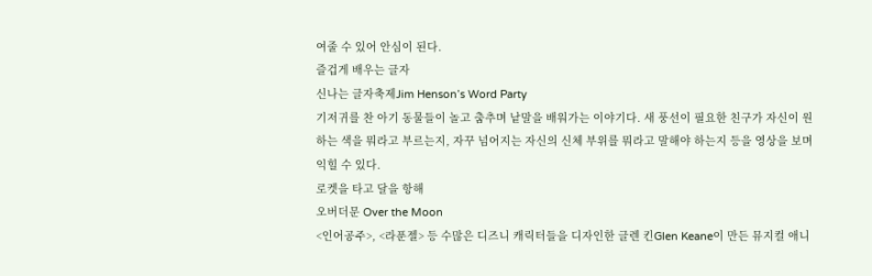여줄 수 있어 안심이 된다.
즐겁게 배우는 글자
신나는 글자축제Jim Henson’s Word Party
기저귀를 찬 아기 동물들이 놀고 춤추며 낱말을 배워가는 이야기다. 새 풍선이 필요한 친구가 자신이 원하는 색을 뭐라고 부르는지, 자꾸 넘어지는 자신의 신체 부위를 뭐라고 말해야 하는지 등을 영상을 보며 익힐 수 있다.
로켓을 타고 달을 항해
오버더문 Over the Moon
<인어공주>, <라푼젤> 등 수많은 디즈니 캐릭터들을 디자인한 글렌 킨Glen Keane이 만든 뮤지컬 애니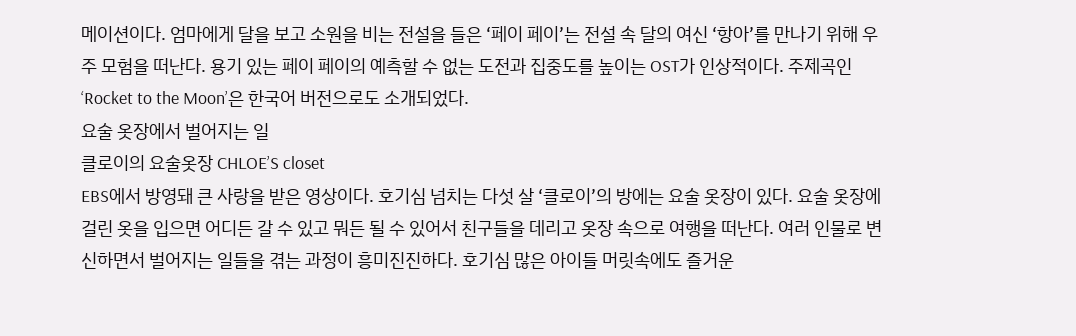메이션이다. 엄마에게 달을 보고 소원을 비는 전설을 들은 ‘페이 페이’는 전설 속 달의 여신 ‘항아’를 만나기 위해 우주 모험을 떠난다. 용기 있는 페이 페이의 예측할 수 없는 도전과 집중도를 높이는 OST가 인상적이다. 주제곡인 ‘Rocket to the Moon’은 한국어 버전으로도 소개되었다.
요술 옷장에서 벌어지는 일
클로이의 요술옷장 CHLOE’S closet
EBS에서 방영돼 큰 사랑을 받은 영상이다. 호기심 넘치는 다섯 살 ‘클로이’의 방에는 요술 옷장이 있다. 요술 옷장에 걸린 옷을 입으면 어디든 갈 수 있고 뭐든 될 수 있어서 친구들을 데리고 옷장 속으로 여행을 떠난다. 여러 인물로 변신하면서 벌어지는 일들을 겪는 과정이 흥미진진하다. 호기심 많은 아이들 머릿속에도 즐거운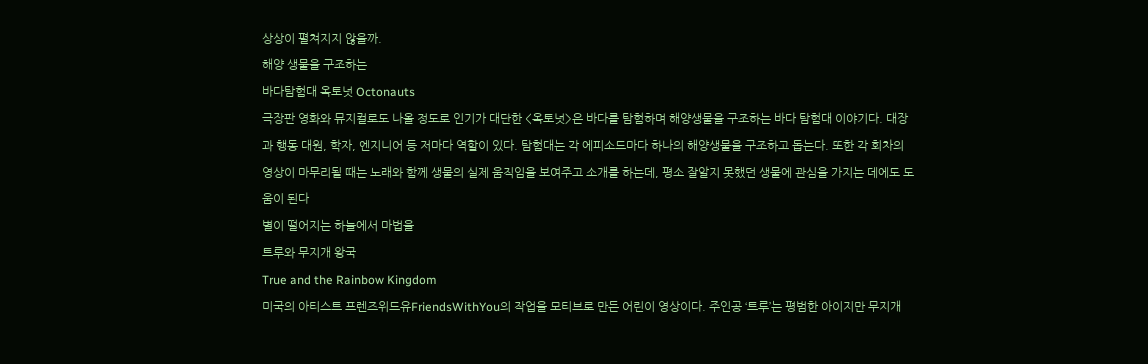상상이 펼쳐지지 않을까.
해양 생물을 구조하는
바다탐험대 옥토넛 Octonauts
극장판 영화와 뮤지컬로도 나올 정도로 인기가 대단한 <옥토넛>은 바다를 탐험하며 해양생물을 구조하는 바다 탐험대 이야기다. 대장과 행동 대원, 학자, 엔지니어 등 저마다 역할이 있다. 탐험대는 각 에피소드마다 하나의 해양생물을 구조하고 돕는다. 또한 각 회차의 영상이 마무리될 때는 노래와 함께 생물의 실제 움직임을 보여주고 소개를 하는데, 평소 잘알지 못했던 생물에 관심을 가지는 데에도 도움이 된다
별이 떨어지는 하늘에서 마법을
트루와 무지개 왕국
True and the Rainbow Kingdom
미국의 아티스트 프렌즈위드유FriendsWithYou의 작업을 모티브로 만든 어린이 영상이다. 주인공 ‘트루’는 평범한 아이지만 무지개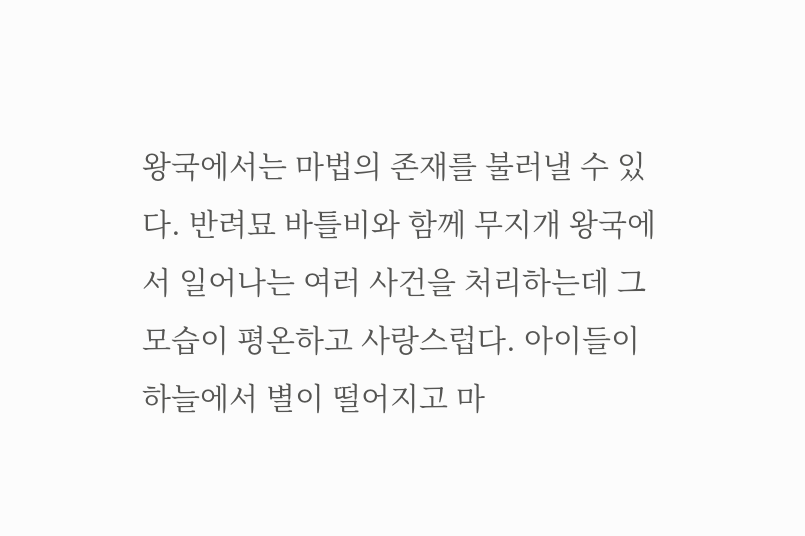왕국에서는 마법의 존재를 불러낼 수 있다. 반려묘 바틀비와 함께 무지개 왕국에서 일어나는 여러 사건을 처리하는데 그 모습이 평온하고 사랑스럽다. 아이들이 하늘에서 별이 떨어지고 마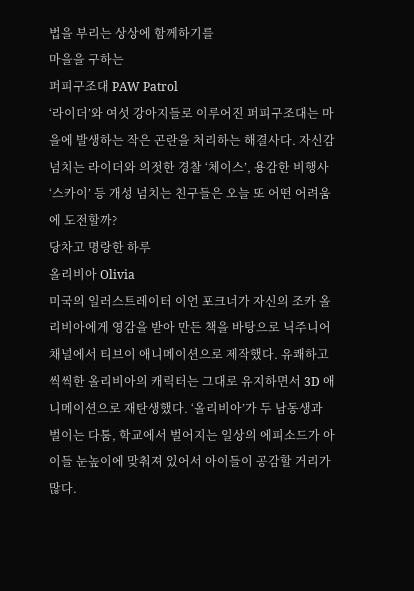법을 부리는 상상에 함께하기를
마을을 구하는
퍼피구조대 PAW Patrol
‘라이더’와 여섯 강아지들로 이루어진 퍼피구조대는 마을에 발생하는 작은 곤란을 처리하는 해결사다. 자신감 넘치는 라이더와 의젓한 경찰 ‘체이스’, 용감한 비행사 ‘스카이’ 등 개성 넘치는 친구들은 오늘 또 어떤 어려움에 도전할까?
당차고 명랑한 하루
올리비아 Olivia
미국의 일러스트레이터 이언 포크너가 자신의 조카 올리비아에게 영감을 받아 만든 책을 바탕으로 닉주니어 채널에서 티브이 애니메이션으로 제작했다. 유쾌하고 씩씩한 올리비아의 캐릭터는 그대로 유지하면서 3D 애니메이션으로 재탄생했다. ‘올리비아’가 두 남동생과 벌이는 다툼, 학교에서 벌어지는 일상의 에피소드가 아이들 눈높이에 맞춰져 있어서 아이들이 공감할 거리가 많다.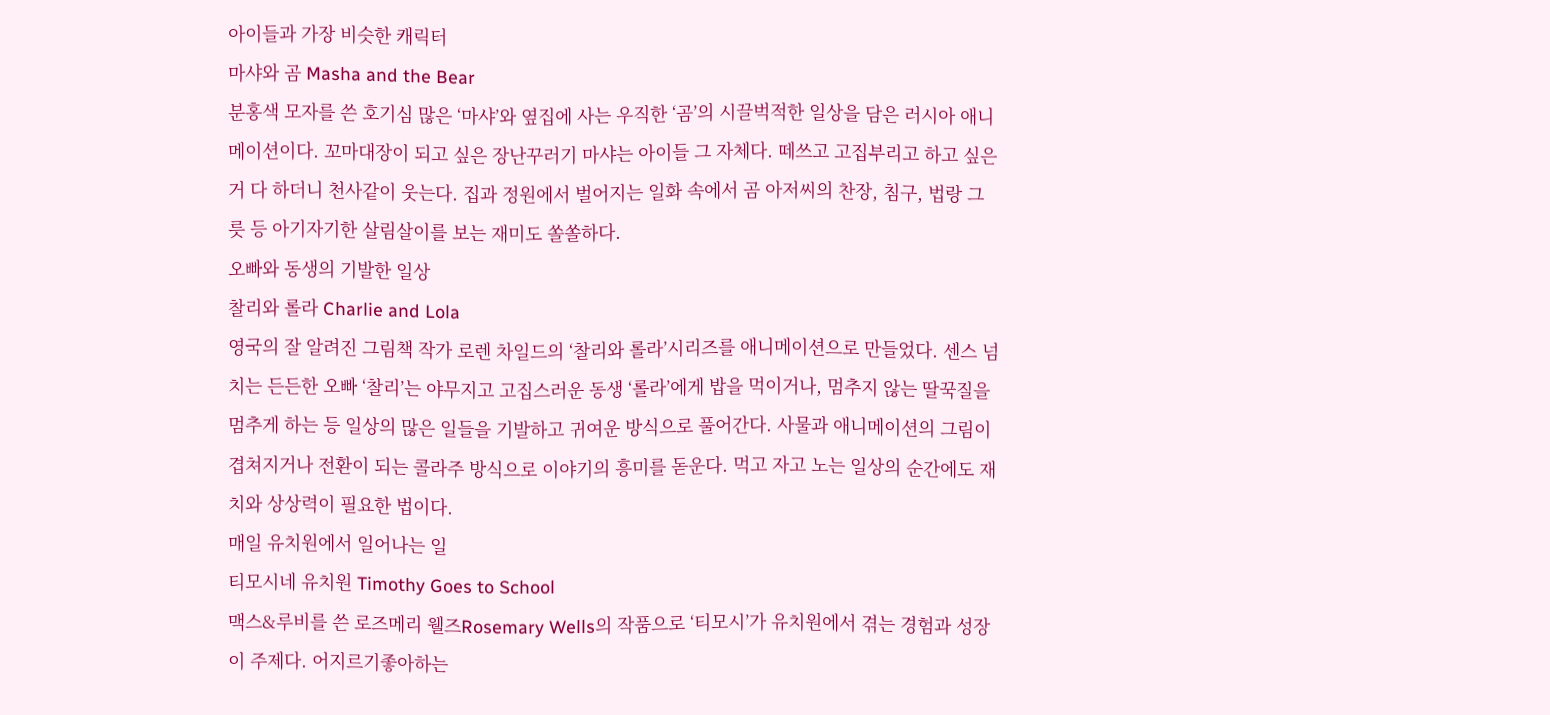아이들과 가장 비슷한 캐릭터
마샤와 곰 Masha and the Bear
분홍색 모자를 쓴 호기심 많은 ‘마샤’와 옆집에 사는 우직한 ‘곰’의 시끌벅적한 일상을 담은 러시아 애니메이션이다. 꼬마대장이 되고 싶은 장난꾸러기 마샤는 아이들 그 자체다. 떼쓰고 고집부리고 하고 싶은 거 다 하더니 천사같이 웃는다. 집과 정원에서 벌어지는 일화 속에서 곰 아저씨의 찬장, 침구, 법랑 그릇 등 아기자기한 살림살이를 보는 재미도 쏠쏠하다.
오빠와 동생의 기발한 일상
찰리와 롤라 Charlie and Lola
영국의 잘 알려진 그림책 작가 로렌 차일드의 ‘찰리와 롤라’시리즈를 애니메이션으로 만들었다. 센스 넘치는 든든한 오빠 ‘찰리’는 야무지고 고집스러운 동생 ‘롤라’에게 밥을 먹이거나, 멈추지 않는 딸꾹질을 멈추게 하는 등 일상의 많은 일들을 기발하고 귀여운 방식으로 풀어간다. 사물과 애니메이션의 그림이 겹쳐지거나 전환이 되는 콜라주 방식으로 이야기의 흥미를 돋운다. 먹고 자고 노는 일상의 순간에도 재치와 상상력이 필요한 법이다.
매일 유치원에서 일어나는 일
티모시네 유치원 Timothy Goes to School
맥스&루비를 쓴 로즈메리 웰즈Rosemary Wells의 작품으로 ‘티모시’가 유치원에서 겪는 경험과 성장이 주제다. 어지르기좋아하는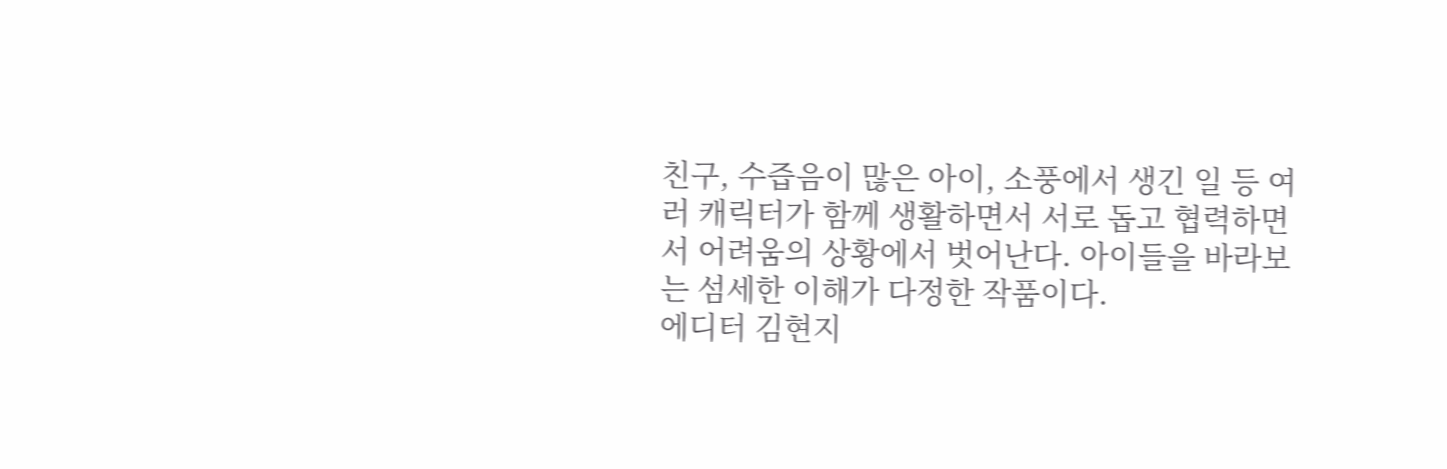친구, 수즙음이 많은 아이, 소풍에서 생긴 일 등 여러 캐릭터가 함께 생활하면서 서로 돕고 협력하면서 어려움의 상황에서 벗어난다. 아이들을 바라보는 섬세한 이해가 다정한 작품이다.
에디터 김현지